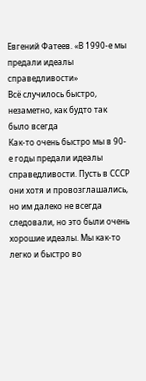Евгений Фатеев. «В 1990-е мы предали идеалы справедливости»
Всё случилось быстро, незаметно, как будто так было всегда
Как-то очень быстро мы в 90-е годы предали идеалы справедливости. Пусть в СССР они хотя и провозглашались, но им далеко не всегда следовали, но это были очень хорошие идеалы. Мы как-то легко и быстро во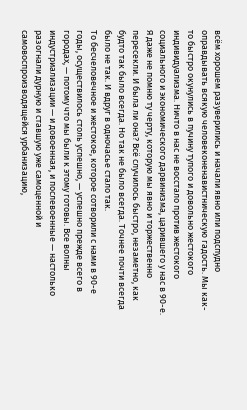всём хорошем разуверились и начали явно или подспудно оправдывать всякую человеконенавистническую гадость. Мы как-то быстро окунулись в пучину тупого и довольно жестокого индивидуализма. Ничто в нас не восстало против жестокого социального и экономического дарвинизма, царившего у нас в 90-е. Я даже не помню ту черту, которую мы явно и торжественно пересекли. И была ли она? Всё случилось быстро, незаметно, как будто так было всегда. Но так не было всегда. Точнее почти всегда было не так. И вдруг в одночасье стало так.
То бесчеловечное и жестокое, которое сотворили с нами в 90-е годы, осуществилось столь успешно, — успешно прежде всего в городах, — потому что мы были к этому готовы. Все волны индустриализации — и довоенная, и послевоенные — настолько разогнали дурную и ставшую уже самоценной и самовоспроизводящейся урбанизацию,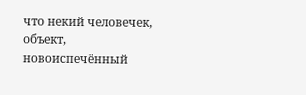что некий человечек, объект, новоиспечённый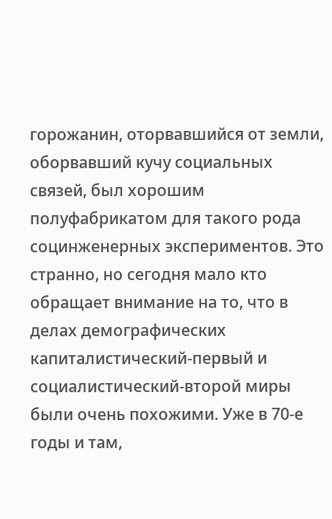горожанин, оторвавшийся от земли, оборвавший кучу социальных связей, был хорошим полуфабрикатом для такого рода социнженерных экспериментов. Это странно, но сегодня мало кто обращает внимание на то, что в делах демографических капиталистический-первый и социалистический-второй миры были очень похожими. Уже в 70-е годы и там,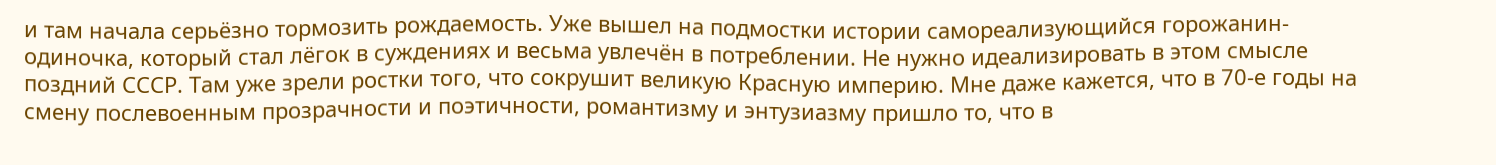и там начала серьёзно тормозить рождаемость. Уже вышел на подмостки истории самореализующийся горожанин-одиночка, который стал лёгок в суждениях и весьма увлечён в потреблении. Не нужно идеализировать в этом смысле поздний СССР. Там уже зрели ростки того, что сокрушит великую Красную империю. Мне даже кажется, что в 70-е годы на смену послевоенным прозрачности и поэтичности, романтизму и энтузиазму пришло то, что в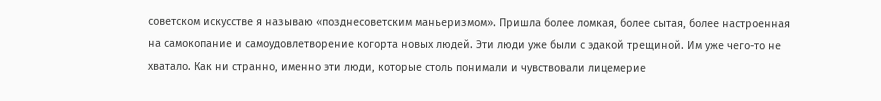советском искусстве я называю «позднесоветским маньеризмом». Пришла более ломкая, более сытая, более настроенная на самокопание и самоудовлетворение когорта новых людей. Эти люди уже были с эдакой трещиной. Им уже чего-то не хватало. Как ни странно, именно эти люди, которые столь понимали и чувствовали лицемерие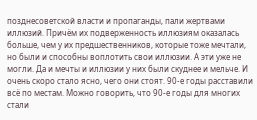позднесоветской власти и пропаганды, пали жертвами иллюзий. Причём их подверженность иллюзиям оказалась больше, чем у их предшественников, которые тоже мечтали, но были и способны воплотить свои иллюзии. А эти уже не могли. Да и мечты и иллюзии у них были скуднее и мельче. И очень скоро стало ясно, чего они стоят. 90-е годы расставили всё по местам. Можно говорить, что 90-е годы для многих стали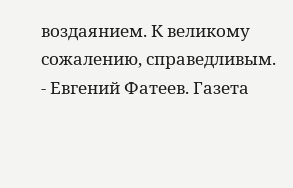воздаянием. К великому сожалению, справедливым.
- Евгений Фатеев. Газета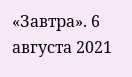«Завтра». 6 августа 2021